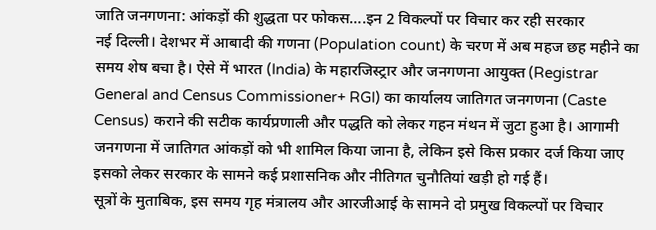जाति जनगणना: आंकड़ों की शुद्धता पर फोकस….इन 2 विकल्पों पर विचार कर रही सरकार
नई दिल्ली। देशभर में आबादी की गणना (Population count) के चरण में अब महज छह महीने का समय शेष बचा है। ऐसे में भारत (India) के महारजिस्ट्रार और जनगणना आयुक्त (Registrar General and Census Commissioner+ RGI) का कार्यालय जातिगत जनगणना (Caste Census) कराने की सटीक कार्यप्रणाली और पद्धति को लेकर गहन मंथन में जुटा हुआ है। आगामी जनगणना में जातिगत आंकड़ों को भी शामिल किया जाना है, लेकिन इसे किस प्रकार दर्ज किया जाए इसको लेकर सरकार के सामने कई प्रशासनिक और नीतिगत चुनौतियां खड़ी हो गई हैं।
सूत्रों के मुताबिक, इस समय गृह मंत्रालय और आरजीआई के सामने दो प्रमुख विकल्पों पर विचार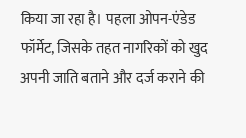किया जा रहा है। पहला ओपन-एंडेड फॉर्मेट, जिसके तहत नागरिकों को खुद अपनी जाति बताने और दर्ज कराने की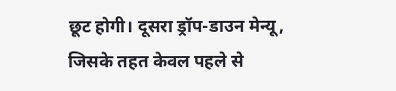छूट होगी। दूसरा ड्रॉप-डाउन मेन्यू, जिसके तहत केवल पहले से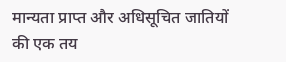मान्यता प्राप्त और अधिसूचित जातियों की एक तय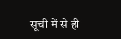सूची में से ही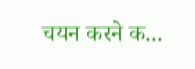चयन करने क...